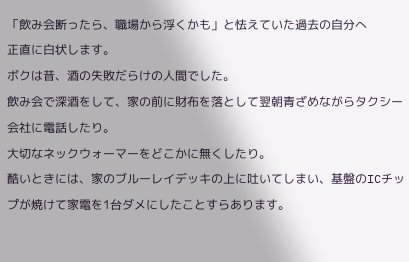「飲み会断ったら、職場から浮くかも」と怯えていた過去の自分へ
正直に白状します。
ボクは昔、酒の失敗だらけの人間でした。
飲み会で深酒をして、家の前に財布を落として翌朝青ざめながらタクシー会社に電話したり。
大切なネックウォーマーをどこかに無くしたり。
酷いときには、家のブルーレイデッキの上に吐いてしまい、基盤のICチップが焼けて家電を1台ダメにしたことすらあります。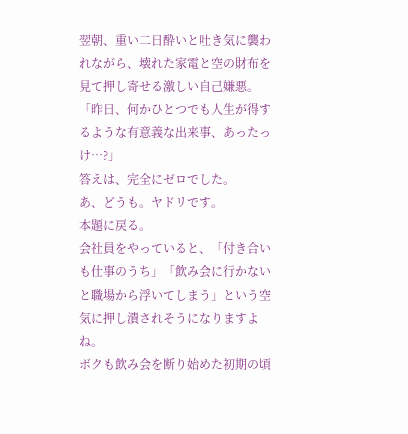翌朝、重い二日酔いと吐き気に襲われながら、壊れた家電と空の財布を見て押し寄せる激しい自己嫌悪。
「昨日、何かひとつでも人生が得するような有意義な出来事、あったっけ…?」
答えは、完全にゼロでした。
あ、どうも。ヤドリです。
本題に戻る。
会社員をやっていると、「付き合いも仕事のうち」「飲み会に行かないと職場から浮いてしまう」という空気に押し潰されそうになりますよね。
ボクも飲み会を断り始めた初期の頃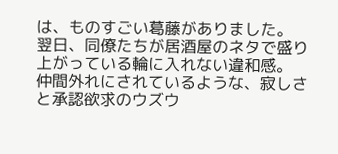は、ものすごい葛藤がありました。
翌日、同僚たちが居酒屋のネタで盛り上がっている輪に入れない違和感。
仲間外れにされているような、寂しさと承認欲求のウズウ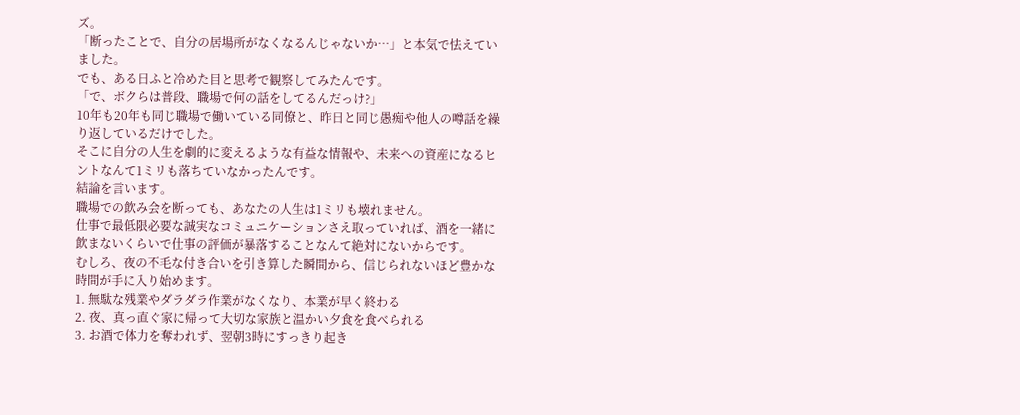ズ。
「断ったことで、自分の居場所がなくなるんじゃないか…」と本気で怯えていました。
でも、ある日ふと冷めた目と思考で観察してみたんです。
「で、ボクらは普段、職場で何の話をしてるんだっけ?」
10年も20年も同じ職場で働いている同僚と、昨日と同じ愚痴や他人の噂話を繰り返しているだけでした。
そこに自分の人生を劇的に変えるような有益な情報や、未来への資産になるヒントなんて1ミリも落ちていなかったんです。
結論を言います。
職場での飲み会を断っても、あなたの人生は1ミリも壊れません。
仕事で最低限必要な誠実なコミュニケーションさえ取っていれば、酒を一緒に飲まないくらいで仕事の評価が暴落することなんて絶対にないからです。
むしろ、夜の不毛な付き合いを引き算した瞬間から、信じられないほど豊かな時間が手に入り始めます。
1. 無駄な残業やダラダラ作業がなくなり、本業が早く終わる
2. 夜、真っ直ぐ家に帰って大切な家族と温かい夕食を食べられる
3. お酒で体力を奪われず、翌朝3時にすっきり起き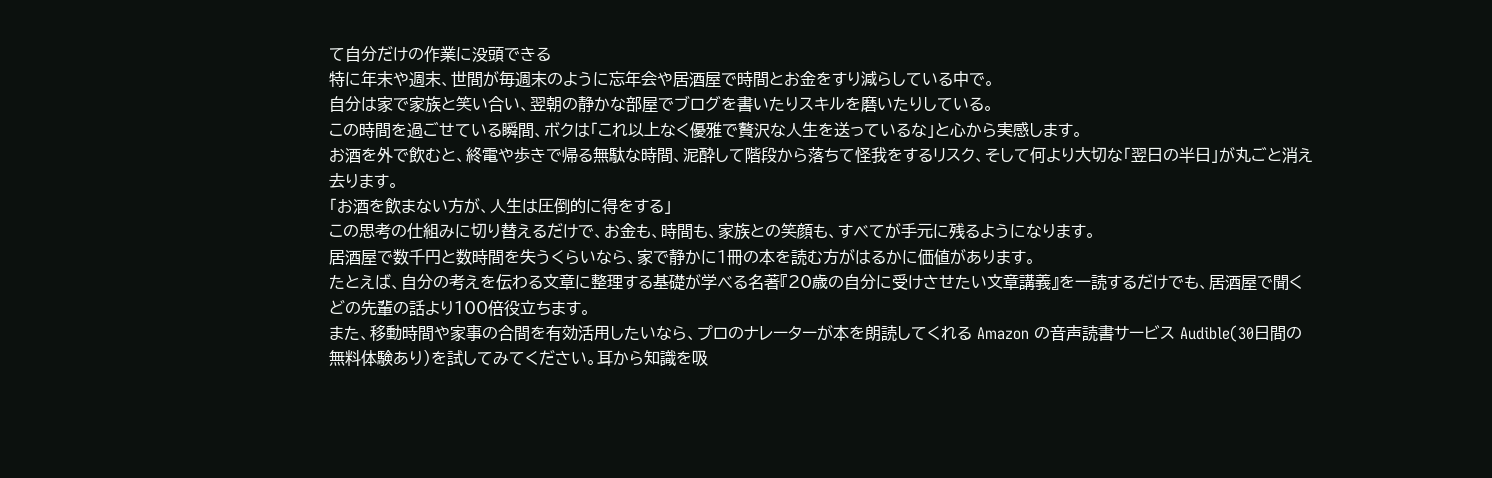て自分だけの作業に没頭できる
特に年末や週末、世間が毎週末のように忘年会や居酒屋で時間とお金をすり減らしている中で。
自分は家で家族と笑い合い、翌朝の静かな部屋でブログを書いたりスキルを磨いたりしている。
この時間を過ごせている瞬間、ボクは「これ以上なく優雅で贅沢な人生を送っているな」と心から実感します。
お酒を外で飲むと、終電や歩きで帰る無駄な時間、泥酔して階段から落ちて怪我をするリスク、そして何より大切な「翌日の半日」が丸ごと消え去ります。
「お酒を飲まない方が、人生は圧倒的に得をする」
この思考の仕組みに切り替えるだけで、お金も、時間も、家族との笑顔も、すべてが手元に残るようになります。
居酒屋で数千円と数時間を失うくらいなら、家で静かに1冊の本を読む方がはるかに価値があります。
たとえば、自分の考えを伝わる文章に整理する基礎が学べる名著『20歳の自分に受けさせたい文章講義』を一読するだけでも、居酒屋で聞くどの先輩の話より100倍役立ちます。
また、移動時間や家事の合間を有効活用したいなら、プロのナレーターが本を朗読してくれる Amazon の音声読書サービス Audible(30日間の無料体験あり)を試してみてください。耳から知識を吸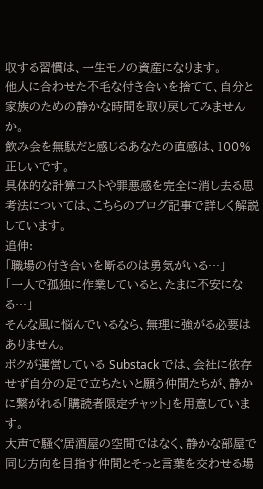収する習慣は、一生モノの資産になります。
他人に合わせた不毛な付き合いを捨てて、自分と家族のための静かな時間を取り戻してみませんか。
飲み会を無駄だと感じるあなたの直感は、100%正しいです。
具体的な計算コストや罪悪感を完全に消し去る思考法については、こちらのブログ記事で詳しく解説しています。
追伸:
「職場の付き合いを断るのは勇気がいる…」
「一人で孤独に作業していると、たまに不安になる…」
そんな風に悩んでいるなら、無理に強がる必要はありません。
ボクが運営している Substack では、会社に依存せず自分の足で立ちたいと願う仲間たちが、静かに繋がれる「購読者限定チャット」を用意しています。
大声で騒ぐ居酒屋の空間ではなく、静かな部屋で同じ方向を目指す仲間とそっと言葉を交わせる場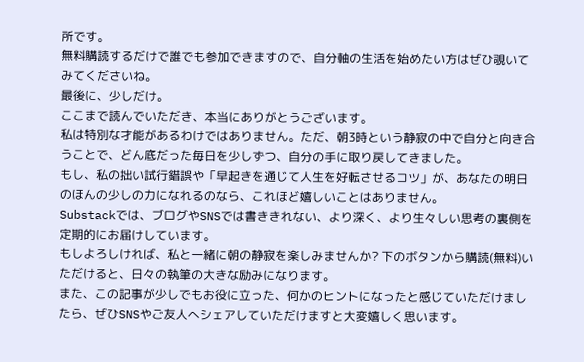所です。
無料購読するだけで誰でも参加できますので、自分軸の生活を始めたい方はぜひ覗いてみてくださいね。
最後に、少しだけ。
ここまで読んでいただき、本当にありがとうございます。
私は特別な才能があるわけではありません。ただ、朝3時という静寂の中で自分と向き合うことで、どん底だった毎日を少しずつ、自分の手に取り戻してきました。
もし、私の拙い試行錯誤や「早起きを通じて人生を好転させるコツ」が、あなたの明日のほんの少しの力になれるのなら、これほど嬉しいことはありません。
Substackでは、ブログやSNSでは書ききれない、より深く、より生々しい思考の裏側を定期的にお届けしています。
もしよろしければ、私と一緒に朝の静寂を楽しみませんか? 下のボタンから購読(無料)いただけると、日々の執筆の大きな励みになります。
また、この記事が少しでもお役に立った、何かのヒントになったと感じていただけましたら、ぜひSNSやご友人へシェアしていただけますと大変嬉しく思います。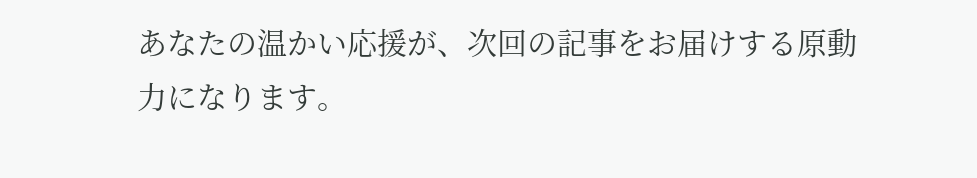あなたの温かい応援が、次回の記事をお届けする原動力になります。